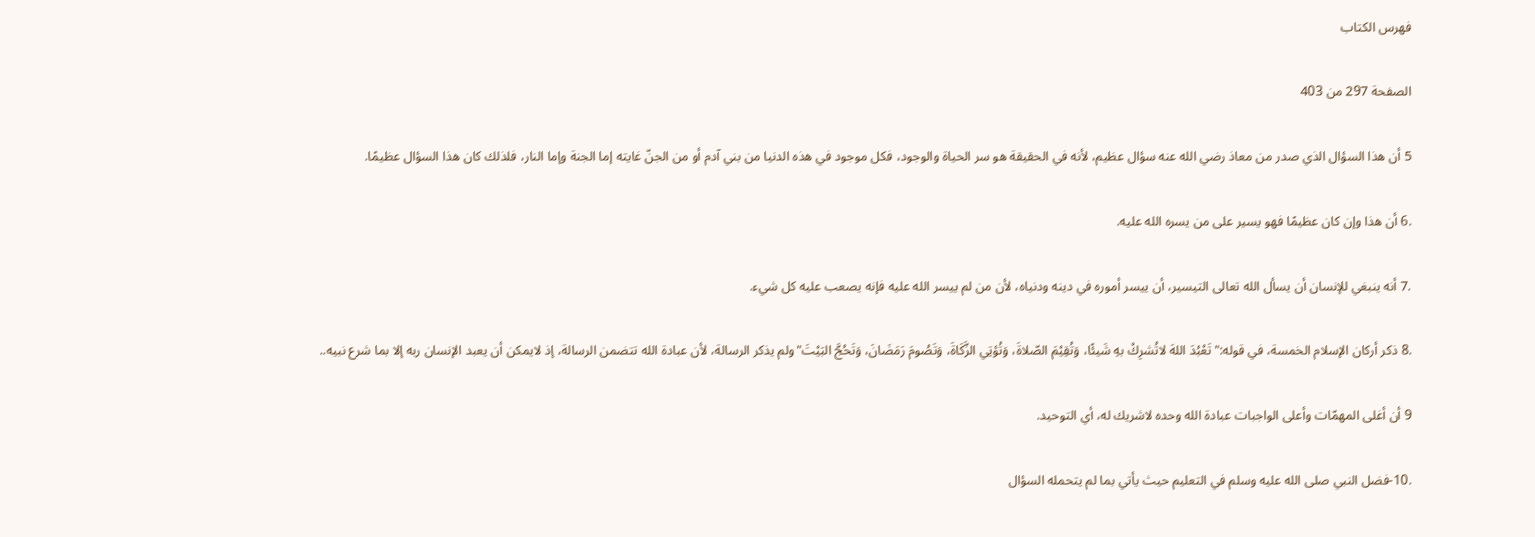فهرس الكتاب

الصفحة 297 من 403

5 أن هذا السؤال الذي صدر من معاذ رضي الله عنه سؤال عظيم، لأنه في الحقيقة هو سر الحياة والوجود، فكل موجود في هذه الدنيا من بني آدم أو من الجنّ غايته إما الجنة وإما النار، فلذلك كان هذا السؤال عظيمًا.

.6 أن هذا وإن كان عظيمًا فهو يسير على من يسره الله عليه.

.7 أنه ينبغي للإنسان أن يسأل الله تعالى التيسير، أن ييسر أموره في دينه ودنياه، لأن من لم ييسر الله عليه فإنه يصعب عليه كل شيء.

.8 ذكر أركان الإسلام الخمسة، في قوله:"تَعْبُدَ اللهَ لاتُشرِكْ بهِ شَيئًا، وَتُقِيْمَ الصّلاةَ، وَتُؤتِي الزَّكَاةَ، وَتَصُومَ رَمَضَانَ، وَتَحُجَّ البَيْتَ"ولم يذكر الرسالة، لأن عبادة الله تتضمن الرسالة، إذ لايمكن أن يعبد الإنسان ربه إلا بما شرع نبيه..

9 أن أغلى المهمّات وأعلى الواجبات عبادة الله وحده لاشريك له، أي التوحيد.

.10-فضل النبي صلى الله عليه وسلم في التعليم حيث يأتي بما لم يتحمله السؤال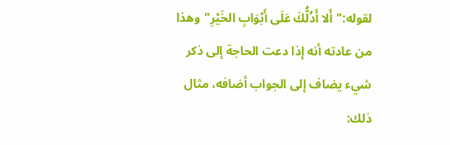لقوله:"أَلا أَدُلُّكَ عَلَى أَبْوَابِ الخَيْرِ"وهذا من عادته أنه إذا دعت الحاجة إلى ذكر شيء يضاف إلى الجواب أضافه، مثال ذلك: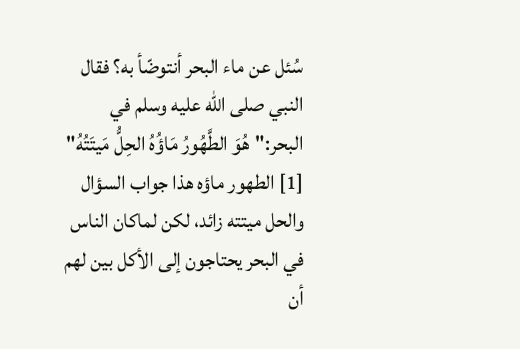سُئل عن ماء البحر أنتوضّأ به؟ فقال النبي صلى الله عليه وسلم في البحر:"هُوَ الطَّهُورُ مَاؤُهُ الحِلُّ مَيتَتُهُ" [1] الطهور ماؤه هذا جواب السؤال والحل ميتته زائد، لكن لماكان الناس في البحر يحتاجون إلى الأكل بين لهم أن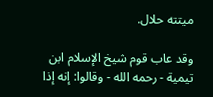ميتته حلال.

وقد عاب قوم شيخ الإسلام ابن تيمية - رحمه الله - وقالوا: إنه إذا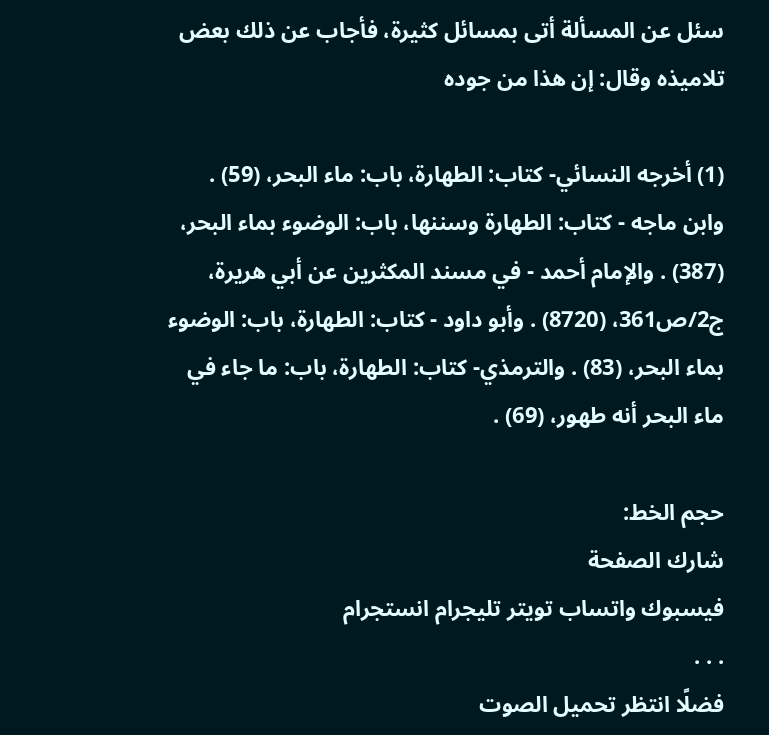سئل عن المسألة أتى بمسائل كثيرة، فأجاب عن ذلك بعض تلاميذه وقال: إن هذا من جوده

(1) أخرجه النسائي- كتاب: الطهارة، باب: ماء البحر، (59) . وابن ماجه - كتاب: الطهارة وسننها، باب: الوضوء بماء البحر، (387) . والإمام أحمد - في مسند المكثرين عن أبي هريرة، ج2/ص361، (8720) . وأبو داود - كتاب: الطهارة، باب: الوضوء بماء البحر، (83) . والترمذي- كتاب: الطهارة، باب: ما جاء في ماء البحر أنه طهور، (69) .

حجم الخط:
شارك الصفحة
فيسبوك واتساب تويتر تليجرام انستجرام
. . .
فضلًا انتظر تحميل الصوت